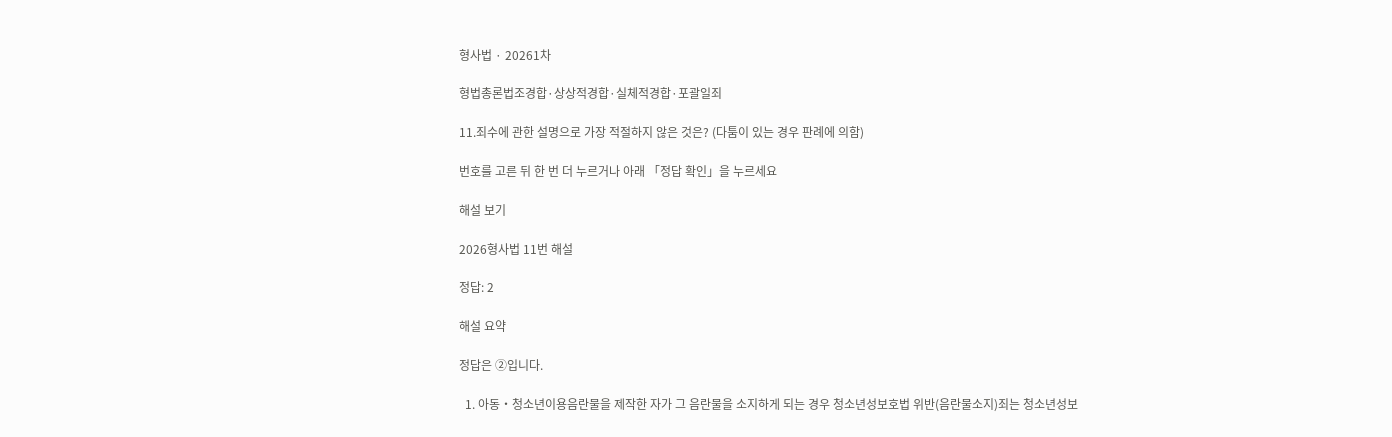형사법 · 20261차

형법총론법조경합·상상적경합·실체적경합·포괄일죄

11.죄수에 관한 설명으로 가장 적절하지 않은 것은? (다툼이 있는 경우 판례에 의함)

번호를 고른 뒤 한 번 더 누르거나 아래 「정답 확인」을 누르세요

해설 보기

2026형사법 11번 해설

정답: 2

해설 요약

정답은 ②입니다.

  1. 아동・청소년이용음란물을 제작한 자가 그 음란물을 소지하게 되는 경우 청소년성보호법 위반(음란물소지)죄는 청소년성보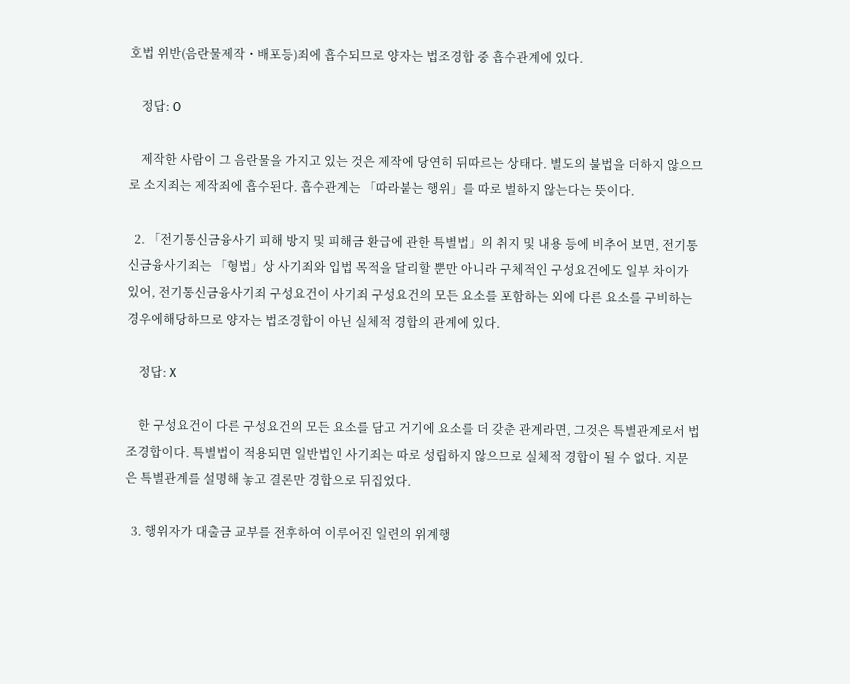호법 위반(음란물제작・배포등)죄에 흡수되므로 양자는 법조경합 중 흡수관계에 있다.

    정답: O

    제작한 사람이 그 음란물을 가지고 있는 것은 제작에 당연히 뒤따르는 상태다. 별도의 불법을 더하지 않으므로 소지죄는 제작죄에 흡수된다. 흡수관계는 「따라붙는 행위」를 따로 벌하지 않는다는 뜻이다.

  2. 「전기통신금융사기 피해 방지 및 피해금 환급에 관한 특별법」의 취지 및 내용 등에 비추어 보면, 전기통신금융사기죄는 「형법」상 사기죄와 입법 목적을 달리할 뿐만 아니라 구체적인 구성요건에도 일부 차이가 있어, 전기통신금융사기죄 구성요건이 사기죄 구성요건의 모든 요소를 포함하는 외에 다른 요소를 구비하는 경우에해당하므로 양자는 법조경합이 아닌 실체적 경합의 관계에 있다.

    정답: X

    한 구성요건이 다른 구성요건의 모든 요소를 담고 거기에 요소를 더 갖춘 관계라면, 그것은 특별관계로서 법조경합이다. 특별법이 적용되면 일반법인 사기죄는 따로 성립하지 않으므로 실체적 경합이 될 수 없다. 지문은 특별관계를 설명해 놓고 결론만 경합으로 뒤집었다.

  3. 행위자가 대출금 교부를 전후하여 이루어진 일련의 위계행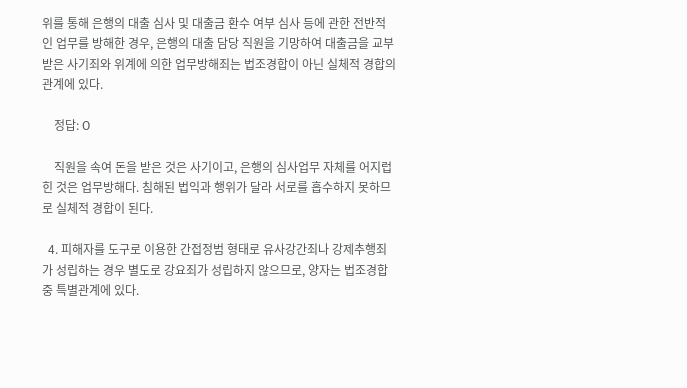위를 통해 은행의 대출 심사 및 대출금 환수 여부 심사 등에 관한 전반적인 업무를 방해한 경우, 은행의 대출 담당 직원을 기망하여 대출금을 교부받은 사기죄와 위계에 의한 업무방해죄는 법조경합이 아닌 실체적 경합의 관계에 있다.

    정답: O

    직원을 속여 돈을 받은 것은 사기이고, 은행의 심사업무 자체를 어지럽힌 것은 업무방해다. 침해된 법익과 행위가 달라 서로를 흡수하지 못하므로 실체적 경합이 된다.

  4. 피해자를 도구로 이용한 간접정범 형태로 유사강간죄나 강제추행죄가 성립하는 경우 별도로 강요죄가 성립하지 않으므로, 양자는 법조경합 중 특별관계에 있다.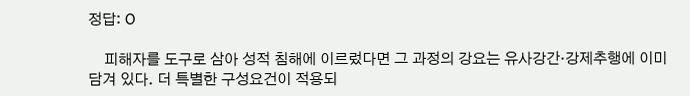정답: O

    피해자를 도구로 삼아 성적 침해에 이르렀다면 그 과정의 강요는 유사강간·강제추행에 이미 담겨 있다. 더 특별한 구성요건이 적용되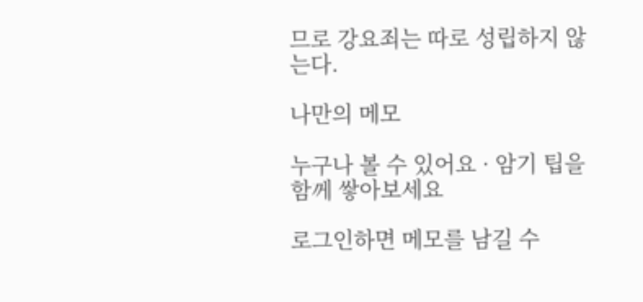므로 강요죄는 따로 성립하지 않는다.

나만의 메모

누구나 볼 수 있어요 · 암기 팁을 함께 쌓아보세요

로그인하면 메모를 남길 수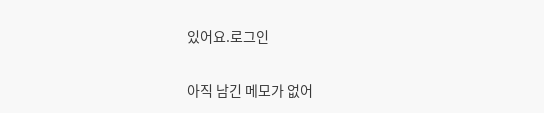있어요.로그인

아직 남긴 메모가 없어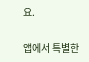요.

앱에서 특별한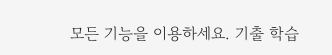모든 기능을 이용하세요. 기출 학습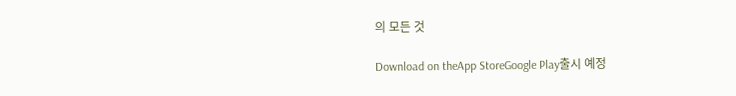의 모든 것

Download on theApp StoreGoogle Play출시 예정